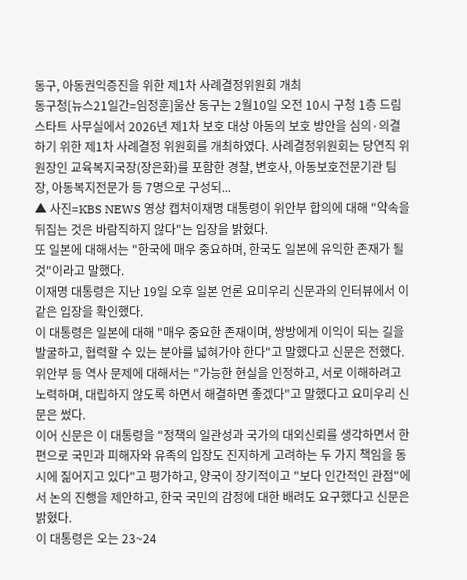동구, 아동권익증진을 위한 제1차 사례결정위원회 개최
동구청[뉴스21일간=임정훈]울산 동구는 2월10일 오전 10시 구청 1층 드림스타트 사무실에서 2026년 제1차 보호 대상 아동의 보호 방안을 심의·의결하기 위한 제1차 사례결정 위원회를 개최하였다. 사례결정위원회는 당연직 위원장인 교육복지국장(장은화)를 포함한 경찰, 변호사, 아동보호전문기관 팀장, 아동복지전문가 등 7명으로 구성되...
▲ 사진=KBS NEWS 영상 캡처이재명 대통령이 위안부 합의에 대해 "약속을 뒤집는 것은 바람직하지 않다"는 입장을 밝혔다.
또 일본에 대해서는 "한국에 매우 중요하며, 한국도 일본에 유익한 존재가 될 것"이라고 말했다.
이재명 대통령은 지난 19일 오후 일본 언론 요미우리 신문과의 인터뷰에서 이같은 입장을 확인했다.
이 대통령은 일본에 대해 "매우 중요한 존재이며, 쌍방에게 이익이 되는 길을 발굴하고, 협력할 수 있는 분야를 넓혀가야 한다"고 말했다고 신문은 전했다.
위안부 등 역사 문제에 대해서는 "가능한 현실을 인정하고, 서로 이해하려고 노력하며, 대립하지 않도록 하면서 해결하면 좋겠다"고 말했다고 요미우리 신문은 썼다.
이어 신문은 이 대통령을 "정책의 일관성과 국가의 대외신뢰를 생각하면서 한편으로 국민과 피해자와 유족의 입장도 진지하게 고려하는 두 가지 책임을 동시에 짊어지고 있다"고 평가하고, 양국이 장기적이고 "보다 인간적인 관점"에서 논의 진행을 제안하고, 한국 국민의 감정에 대한 배려도 요구했다고 신문은 밝혔다.
이 대통령은 오는 23~24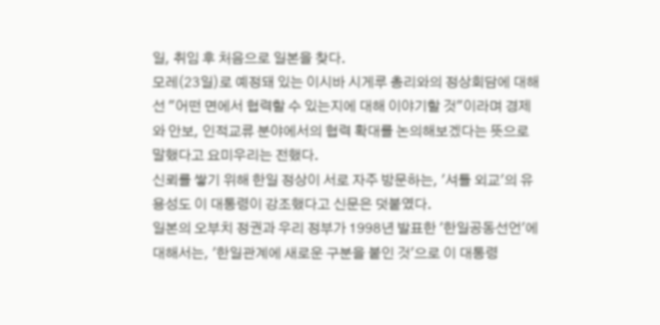일, 취임 후 처음으로 일본을 찾다.
모레(23일)로 예정돼 있는 이시바 시게루 총리와의 정상회담에 대해선 "어떤 면에서 협력할 수 있는지에 대해 이야기할 것"이라며 경제와 안보, 인적교류 분야에서의 협력 확대를 논의해보겠다는 뜻으로 말했다고 요미우리는 전했다.
신뢰를 쌓기 위해 한일 정상이 서로 자주 방문하는, '셔틀 외교'의 유용성도 이 대통령이 강조했다고 신문은 덧붙였다.
일본의 오부치 정권과 우리 정부가 1998년 발표한 '한일공동선언'에 대해서는, '한일관계에 새로운 구분을 붙인 것'으로 이 대통령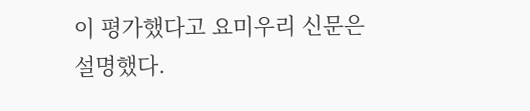이 평가했다고 요미우리 신문은 설명했다.